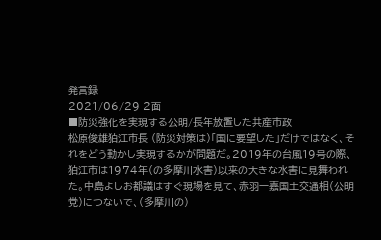発言録
2021/06/29 2面
■防災強化を実現する公明/長年放置した共産市政
松原俊雄狛江市長 (防災対策は)「国に要望した」だけではなく、それをどう動かし実現するかが問題だ。2019年の台風19号の際、狛江市は1974年(の多摩川水害)以来の大きな水害に見舞われた。中島よしお都議はすぐ現場を見て、赤羽一嘉国土交通相(公明党)につないで、(多摩川の)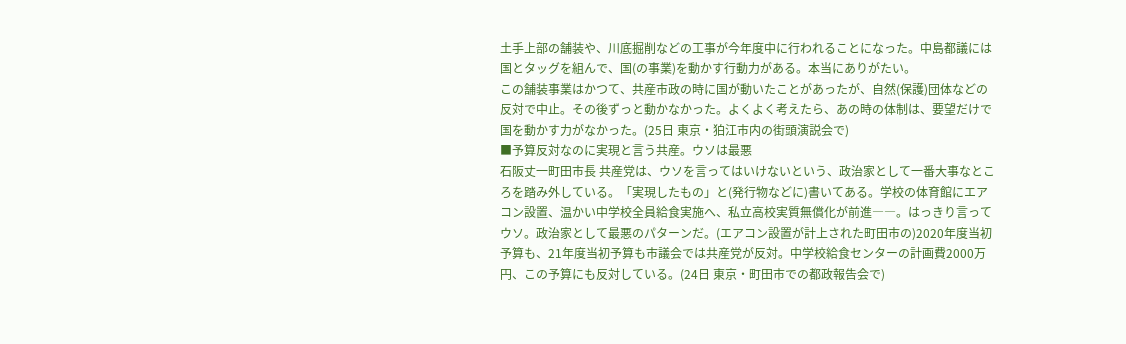土手上部の舗装や、川底掘削などの工事が今年度中に行われることになった。中島都議には国とタッグを組んで、国(の事業)を動かす行動力がある。本当にありがたい。
この舗装事業はかつて、共産市政の時に国が動いたことがあったが、自然(保護)団体などの反対で中止。その後ずっと動かなかった。よくよく考えたら、あの時の体制は、要望だけで国を動かす力がなかった。(25日 東京・狛江市内の街頭演説会で)
■予算反対なのに実現と言う共産。ウソは最悪
石阪丈一町田市長 共産党は、ウソを言ってはいけないという、政治家として一番大事なところを踏み外している。「実現したもの」と(発行物などに)書いてある。学校の体育館にエアコン設置、温かい中学校全員給食実施へ、私立高校実質無償化が前進――。はっきり言ってウソ。政治家として最悪のパターンだ。(エアコン設置が計上された町田市の)2020年度当初予算も、21年度当初予算も市議会では共産党が反対。中学校給食センターの計画費2000万円、この予算にも反対している。(24日 東京・町田市での都政報告会で)